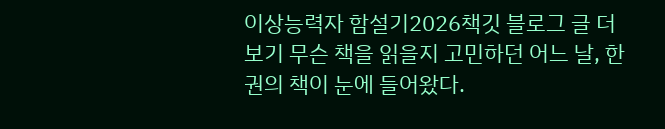이상능력자 함설기2026책깃 블로그 글 더보기 무슨 책을 읽을지 고민하던 어느 날, 한 권의 책이 눈에 들어왔다.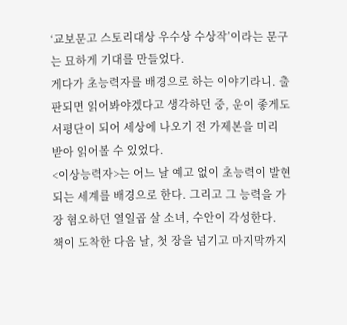‘교보문고 스토리대상 우수상 수상작’이라는 문구는 묘하게 기대를 만들었다.
게다가 초능력자를 배경으로 하는 이야기라니. 출판되면 읽어봐야겠다고 생각하던 중, 운이 좋게도 서평단이 되어 세상에 나오기 전 가제본을 미리 받아 읽어볼 수 있었다.
<이상능력자>는 어느 날 예고 없이 초능력이 발현되는 세계를 배경으로 한다. 그리고 그 능력을 가장 혐오하던 열일곱 살 소녀, 수안이 각성한다.
책이 도착한 다음 날, 첫 장을 넘기고 마지막까지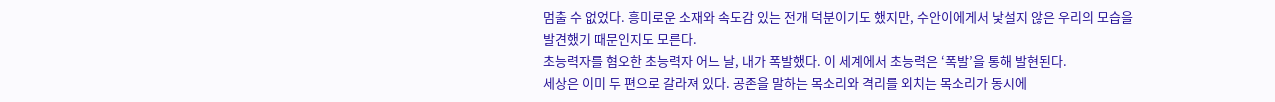멈출 수 없었다. 흥미로운 소재와 속도감 있는 전개 덕분이기도 했지만, 수안이에게서 낯설지 않은 우리의 모습을 발견했기 때문인지도 모른다.
초능력자를 혐오한 초능력자 어느 날, 내가 폭발했다. 이 세계에서 초능력은 ‘폭발’을 통해 발현된다.
세상은 이미 두 편으로 갈라져 있다. 공존을 말하는 목소리와 격리를 외치는 목소리가 동시에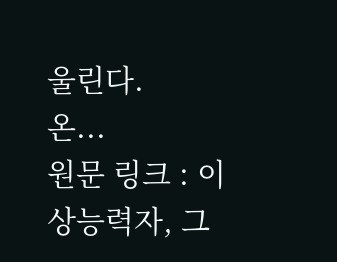울린다.
온...
원문 링크 : 이상능력자, 그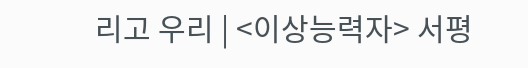리고 우리 | <이상능력자> 서평